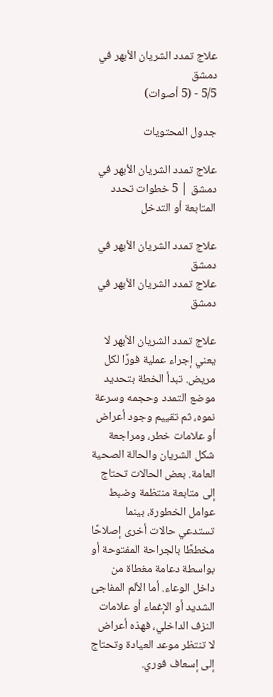علاج تمدد الشريان الأبهر في دمشق
5/5 - (5 أصوات)

جدول المحتويات

علاج تمدد الشريان الأبهر في دمشق | 5 خطوات تحدد المتابعة أو التدخل

علاج تمدد الشريان الأبهر في دمشق
علاج تمدد الشريان الأبهر في دمشق

علاج تمدد الشريان الأبهر لا يعني إجراء عملية فورًا لكل مريض. تبدأ الخطة بتحديد موضع التمدد وحجمه وسرعة نموه، ثم تقييم وجود أعراض أو علامات خطر، ومراجعة شكل الشريان والحالة الصحية العامة. بعض الحالات تحتاج إلى متابعة منتظمة وضبط عوامل الخطورة، بينما تستدعي حالات أخرى إصلاحًا مخططًا بالجراحة المفتوحة أو بواسطة دعامة مغطاة من داخل الوعاء. أما الألم المفاجئ الشديد أو الإغماء أو علامات النزف الداخلي، فهذه أعراض لا تنتظر موعد العيادة وتحتاج إلى إسعاف فوري.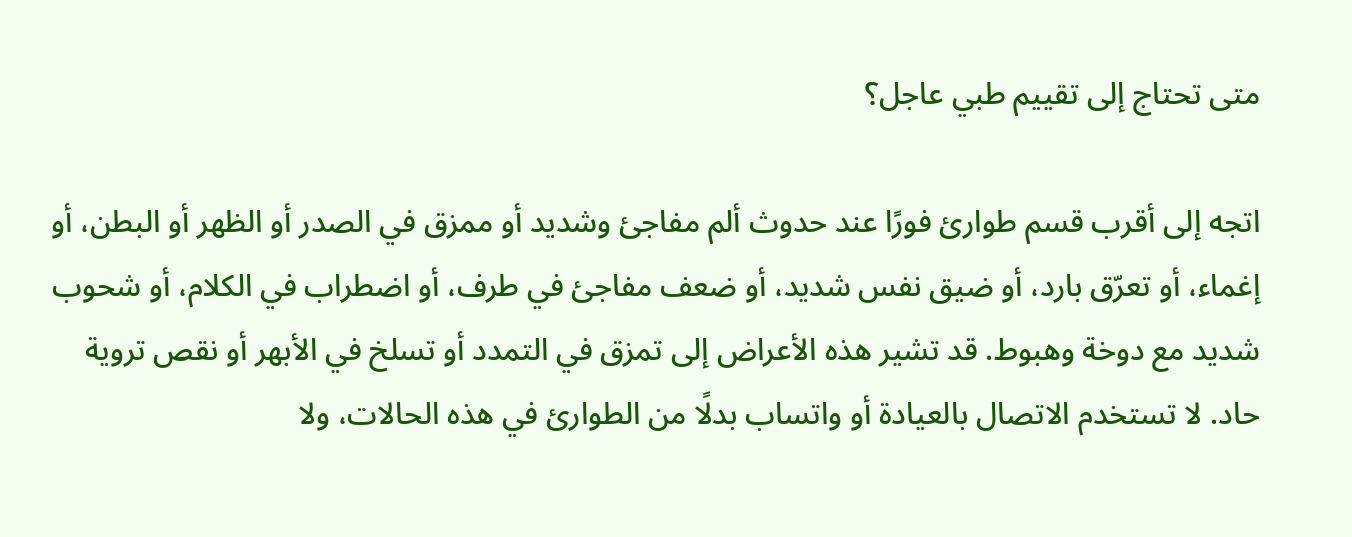متى تحتاج إلى تقييم طبي عاجل؟

اتجه إلى أقرب قسم طوارئ فورًا عند حدوث ألم مفاجئ وشديد أو ممزق في الصدر أو الظهر أو البطن، أو إغماء، أو تعرّق بارد، أو ضيق نفس شديد، أو ضعف مفاجئ في طرف، أو اضطراب في الكلام، أو شحوب شديد مع دوخة وهبوط. قد تشير هذه الأعراض إلى تمزق في التمدد أو تسلخ في الأبهر أو نقص تروية حاد. لا تستخدم الاتصال بالعيادة أو واتساب بدلًا من الطوارئ في هذه الحالات، ولا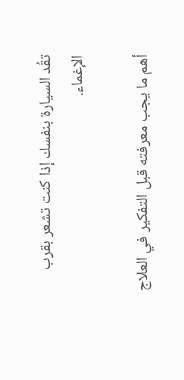تقُد السيارة بنفسك إذا كنت تشعر بقرب الإغماء.

أهم ما يجب معرفته قبل التفكير في العلاج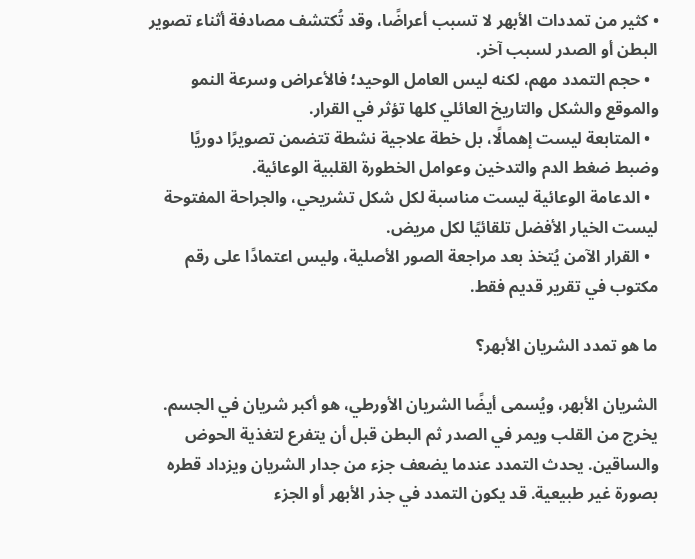• كثير من تمددات الأبهر لا تسبب أعراضًا، وقد تُكتشف مصادفة أثناء تصوير البطن أو الصدر لسبب آخر.
  • حجم التمدد مهم، لكنه ليس العامل الوحيد؛ فالأعراض وسرعة النمو والموقع والشكل والتاريخ العائلي كلها تؤثر في القرار.
  • المتابعة ليست إهمالًا، بل خطة علاجية نشطة تتضمن تصويرًا دوريًا وضبط ضغط الدم والتدخين وعوامل الخطورة القلبية الوعائية.
  • الدعامة الوعائية ليست مناسبة لكل شكل تشريحي، والجراحة المفتوحة ليست الخيار الأفضل تلقائيًا لكل مريض.
  • القرار الآمن يُتخذ بعد مراجعة الصور الأصلية، وليس اعتمادًا على رقم مكتوب في تقرير قديم فقط.

ما هو تمدد الشريان الأبهر؟

الشريان الأبهر، ويُسمى أيضًا الشريان الأورطي، هو أكبر شريان في الجسم. يخرج من القلب ويمر في الصدر ثم البطن قبل أن يتفرع لتغذية الحوض والساقين. يحدث التمدد عندما يضعف جزء من جدار الشريان ويزداد قطره بصورة غير طبيعية. قد يكون التمدد في جذر الأبهر أو الجزء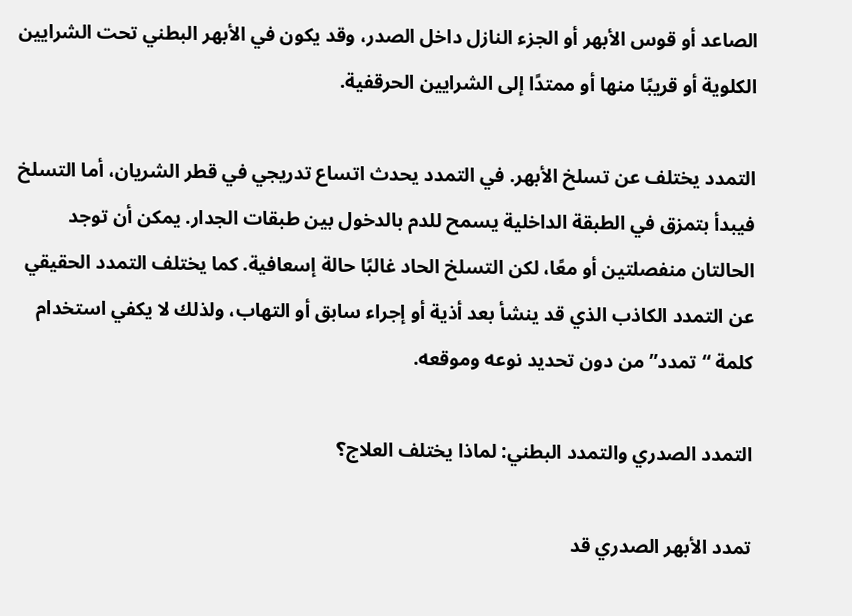الصاعد أو قوس الأبهر أو الجزء النازل داخل الصدر، وقد يكون في الأبهر البطني تحت الشرايين الكلوية أو قريبًا منها أو ممتدًا إلى الشرايين الحرقفية.

التمدد يختلف عن تسلخ الأبهر. في التمدد يحدث اتساع تدريجي في قطر الشريان، أما التسلخ فيبدأ بتمزق في الطبقة الداخلية يسمح للدم بالدخول بين طبقات الجدار. يمكن أن توجد الحالتان منفصلتين أو معًا، لكن التسلخ الحاد غالبًا حالة إسعافية. كما يختلف التمدد الحقيقي عن التمدد الكاذب الذي قد ينشأ بعد أذية أو إجراء سابق أو التهاب، ولذلك لا يكفي استخدام كلمة “تمدد” من دون تحديد نوعه وموقعه.

التمدد الصدري والتمدد البطني: لماذا يختلف العلاج؟

تمدد الأبهر الصدري قد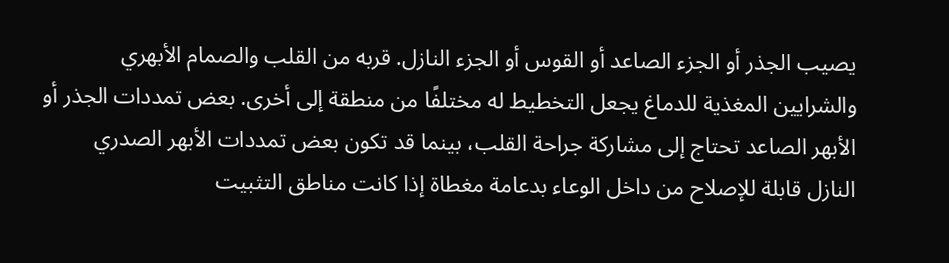يصيب الجذر أو الجزء الصاعد أو القوس أو الجزء النازل. قربه من القلب والصمام الأبهري والشرايين المغذية للدماغ يجعل التخطيط له مختلفًا من منطقة إلى أخرى. بعض تمددات الجذر أو الأبهر الصاعد تحتاج إلى مشاركة جراحة القلب، بينما قد تكون بعض تمددات الأبهر الصدري النازل قابلة للإصلاح من داخل الوعاء بدعامة مغطاة إذا كانت مناطق التثبيت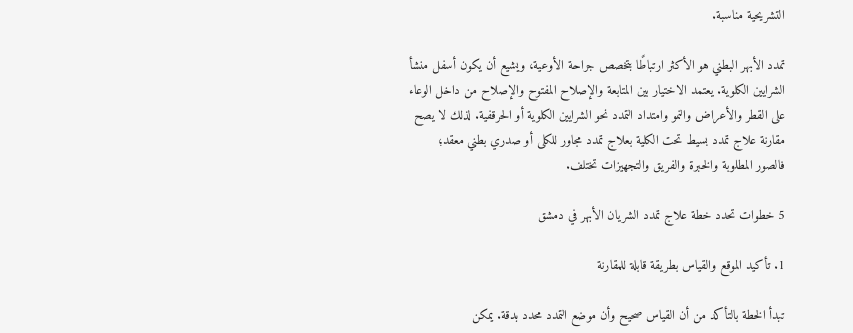التشريحية مناسبة.

تمدد الأبهر البطني هو الأكثر ارتباطًا بتخصص جراحة الأوعية، ويشيع أن يكون أسفل منشأ الشرايين الكلوية. يعتمد الاختيار بين المتابعة والإصلاح المفتوح والإصلاح من داخل الوعاء على القطر والأعراض والنمو وامتداد التمدد نحو الشرايين الكلوية أو الحرقفية. لذلك لا يصح مقارنة علاج تمدد بسيط تحت الكلية بعلاج تمدد مجاور للكلى أو صدري بطني معقد؛ فالصور المطلوبة والخبرة والفريق والتجهيزات تختلف.

5 خطوات تحدد خطة علاج تمدد الشريان الأبهر في دمشق

1. تأكيد الموقع والقياس بطريقة قابلة للمقارنة

تبدأ الخطة بالتأكد من أن القياس صحيح وأن موضع التمدد محدد بدقة. يمكن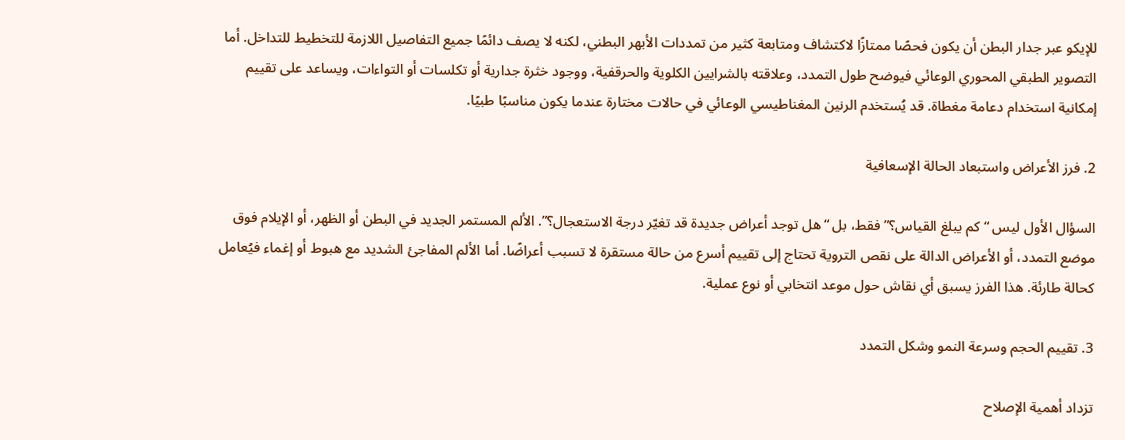للإيكو عبر جدار البطن أن يكون فحصًا ممتازًا لاكتشاف ومتابعة كثير من تمددات الأبهر البطني، لكنه لا يصف دائمًا جميع التفاصيل اللازمة للتخطيط للتداخل. أما التصوير الطبقي المحوري الوعائي فيوضح طول التمدد، وعلاقته بالشرايين الكلوية والحرقفية، ووجود خثرة جدارية أو تكلسات أو التواءات، ويساعد على تقييم إمكانية استخدام دعامة مغطاة. قد يُستخدم الرنين المغناطيسي الوعائي في حالات مختارة عندما يكون مناسبًا طبيًا.

2. فرز الأعراض واستبعاد الحالة الإسعافية

السؤال الأول ليس “كم يبلغ القياس؟” فقط، بل “هل توجد أعراض جديدة قد تغيّر درجة الاستعجال؟”. الألم المستمر الجديد في البطن أو الظهر، أو الإيلام فوق موضع التمدد، أو الأعراض الدالة على نقص التروية تحتاج إلى تقييم أسرع من حالة مستقرة لا تسبب أعراضًا. أما الألم المفاجئ الشديد مع هبوط أو إغماء فيُعامل كحالة طارئة. هذا الفرز يسبق أي نقاش حول موعد انتخابي أو نوع عملية.

3. تقييم الحجم وسرعة النمو وشكل التمدد

تزداد أهمية الإصلاح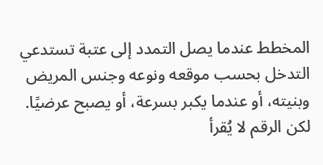المخطط عندما يصل التمدد إلى عتبة تستدعي التدخل بحسب موقعه ونوعه وجنس المريض وبنيته، أو عندما يكبر بسرعة، أو يصبح عرضيًا. لكن الرقم لا يُقرأ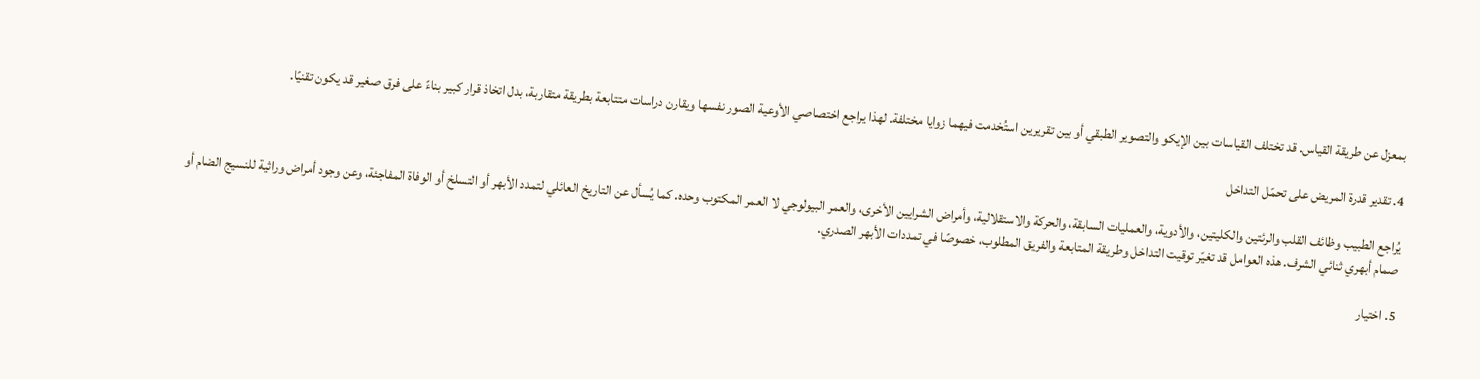بمعزل عن طريقة القياس. قد تختلف القياسات بين الإيكو والتصوير الطبقي أو بين تقريرين استُخدمت فيهما زوايا مختلفة. لهذا يراجع اختصاصي الأوعية الصور نفسها ويقارن دراسات متتابعة بطريقة متقاربة، بدل اتخاذ قرار كبير بناءً على فرق صغير قد يكون تقنيًا.

4. تقدير قدرة المريض على تحمّل التداخل

يُراجع الطبيب وظائف القلب والرئتين والكليتين، والأدوية، والعمليات السابقة، والحركة والاستقلالية، وأمراض الشرايين الأخرى، والعمر البيولوجي لا العمر المكتوب وحده. كما يُسأل عن التاريخ العائلي لتمدد الأبهر أو التسلخ أو الوفاة المفاجئة، وعن وجود أمراض وراثية للنسيج الضام أو صمام أبهري ثنائي الشرف. هذه العوامل قد تغيّر توقيت التداخل وطريقة المتابعة والفريق المطلوب، خصوصًا في تمددات الأبهر الصدري.

5. اختيار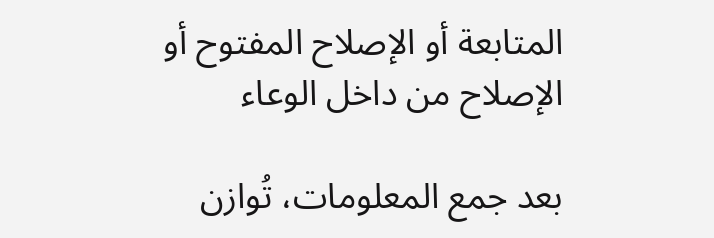المتابعة أو الإصلاح المفتوح أو الإصلاح من داخل الوعاء

بعد جمع المعلومات، تُوازن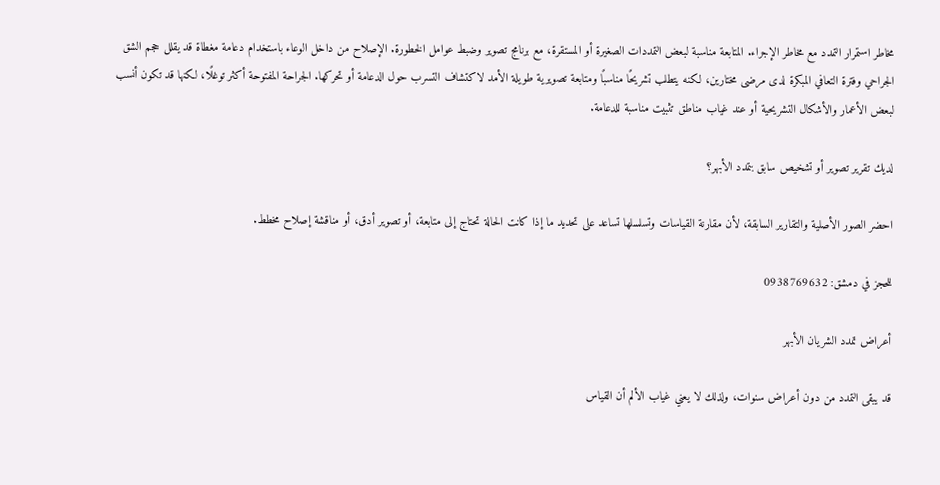مخاطر استمرار التمدد مع مخاطر الإجراء. المتابعة مناسبة لبعض التمددات الصغيرة أو المستقرة، مع برنامج تصوير وضبط عوامل الخطورة. الإصلاح من داخل الوعاء باستخدام دعامة مغطاة قد يقلل حجم الشق الجراحي وفترة التعافي المبكرة لدى مرضى مختارين، لكنه يتطلب تشريحًا مناسبًا ومتابعة تصويرية طويلة الأمد لاكتشاف التسرب حول الدعامة أو تحركها. الجراحة المفتوحة أكثر توغلًا، لكنها قد تكون أنسب لبعض الأعمار والأشكال التشريحية أو عند غياب مناطق تثبيت مناسبة للدعامة.

لديك تقرير تصوير أو تشخيص سابق بتمدد الأبهر؟

احضر الصور الأصلية والتقارير السابقة، لأن مقارنة القياسات وتسلسلها تساعد على تحديد ما إذا كانت الحالة تحتاج إلى متابعة، أو تصوير أدق، أو مناقشة إصلاح مخطط.

للحجز في دمشق: 0938769632

أعراض تمدد الشريان الأبهر

قد يبقى التمدد من دون أعراض سنوات، ولذلك لا يعني غياب الألم أن القياس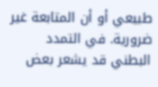طبيعي أو أن المتابعة غير ضرورية. في التمدد البطني قد يشعر بعض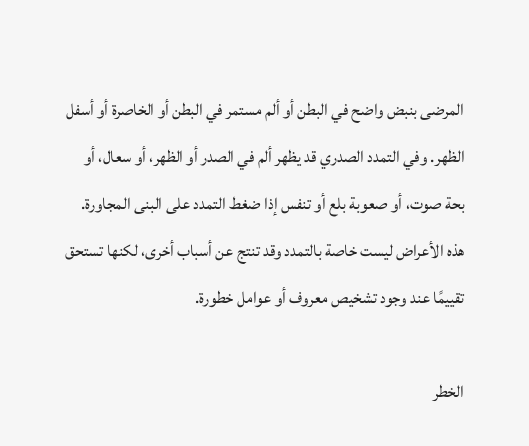المرضى بنبض واضح في البطن أو ألم مستمر في البطن أو الخاصرة أو أسفل الظهر. وفي التمدد الصدري قد يظهر ألم في الصدر أو الظهر، أو سعال، أو بحة صوت، أو صعوبة بلع أو تنفس إذا ضغط التمدد على البنى المجاورة. هذه الأعراض ليست خاصة بالتمدد وقد تنتج عن أسباب أخرى، لكنها تستحق تقييمًا عند وجود تشخيص معروف أو عوامل خطورة.

الخطر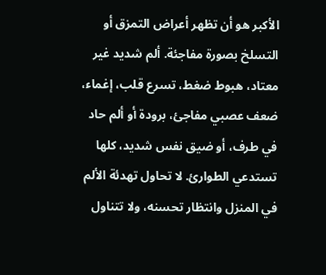الأكبر هو أن تظهر أعراض التمزق أو التسلخ بصورة مفاجئة. ألم شديد غير معتاد، هبوط ضغط، تسرع قلب، إغماء، ضعف عصبي مفاجئ، برودة أو ألم حاد في طرف، أو ضيق نفس شديد، كلها تستدعي الطوارئ. لا تحاول تهدئة الألم في المنزل وانتظار تحسنه، ولا تتناول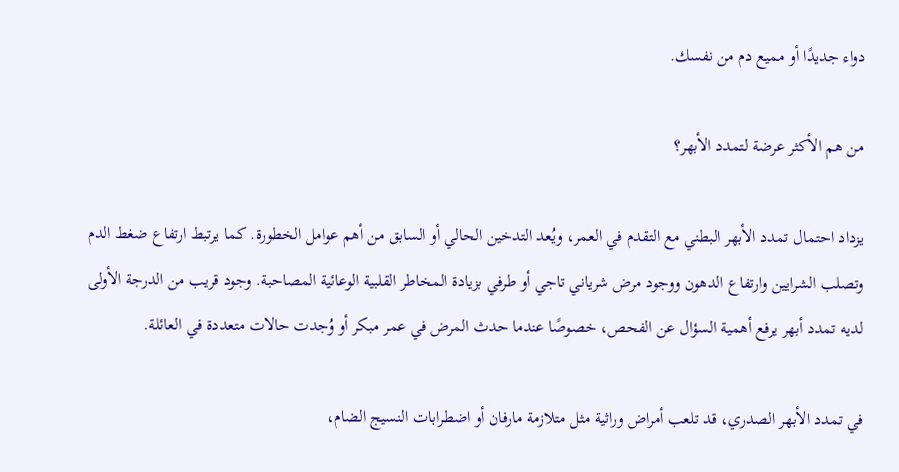دواء جديدًا أو مميع دم من نفسك.

من هم الأكثر عرضة لتمدد الأبهر؟

يزداد احتمال تمدد الأبهر البطني مع التقدم في العمر، ويُعد التدخين الحالي أو السابق من أهم عوامل الخطورة. كما يرتبط ارتفاع ضغط الدم وتصلب الشرايين وارتفاع الدهون ووجود مرض شرياني تاجي أو طرفي بزيادة المخاطر القلبية الوعائية المصاحبة. وجود قريب من الدرجة الأولى لديه تمدد أبهر يرفع أهمية السؤال عن الفحص، خصوصًا عندما حدث المرض في عمر مبكر أو وُجدت حالات متعددة في العائلة.

في تمدد الأبهر الصدري، قد تلعب أمراض وراثية مثل متلازمة مارفان أو اضطرابات النسيج الضام،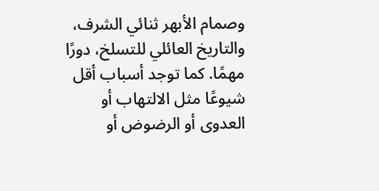وصمام الأبهر ثنائي الشرف، والتاريخ العائلي للتسلخ، دورًا مهمًا. كما توجد أسباب أقل شيوعًا مثل الالتهاب أو العدوى أو الرضوض أو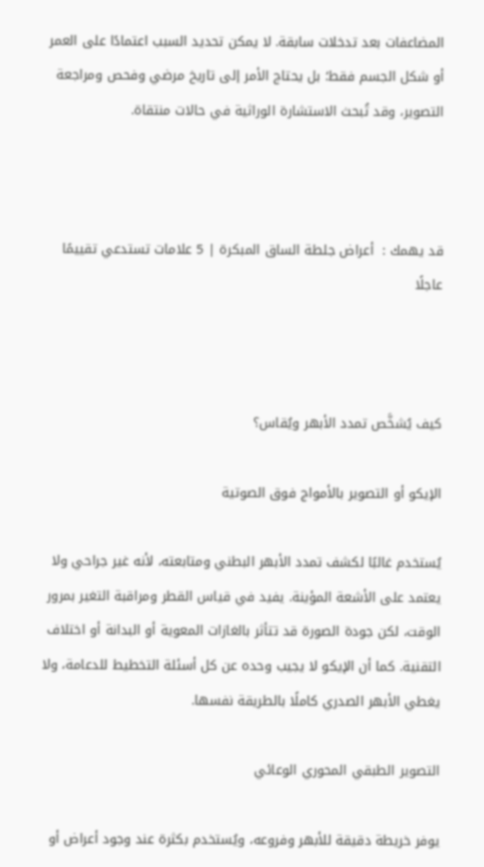المضاعفات بعد تدخلات سابقة. لا يمكن تحديد السبب اعتمادًا على العمر أو شكل الجسم فقط؛ بل يحتاج الأمر إلى تاريخ مرضي وفحص ومراجعة التصوير، وقد تُبحث الاستشارة الوراثية في حالات منتقاة.



قد يهمك :  أعراض جلطة الساق المبكرة | 5 علامات تستدعي تقييمًا عاجلًا



كيف يُشخَّص تمدد الأبهر ويُقاس؟

الإيكو أو التصوير بالأمواج فوق الصوتية

يُستخدم غالبًا لكشف تمدد الأبهر البطني ومتابعته، لأنه غير جراحي ولا يعتمد على الأشعة المؤينة. يفيد في قياس القطر ومراقبة التغير بمرور الوقت، لكن جودة الصورة قد تتأثر بالغازات المعوية أو البدانة أو اختلاف التقنية. كما أن الإيكو لا يجيب وحده عن كل أسئلة التخطيط للدعامة، ولا يغطي الأبهر الصدري كاملًا بالطريقة نفسها.

التصوير الطبقي المحوري الوعائي

يوفر خريطة دقيقة للأبهر وفروعه، ويُستخدم بكثرة عند وجود أعراض أو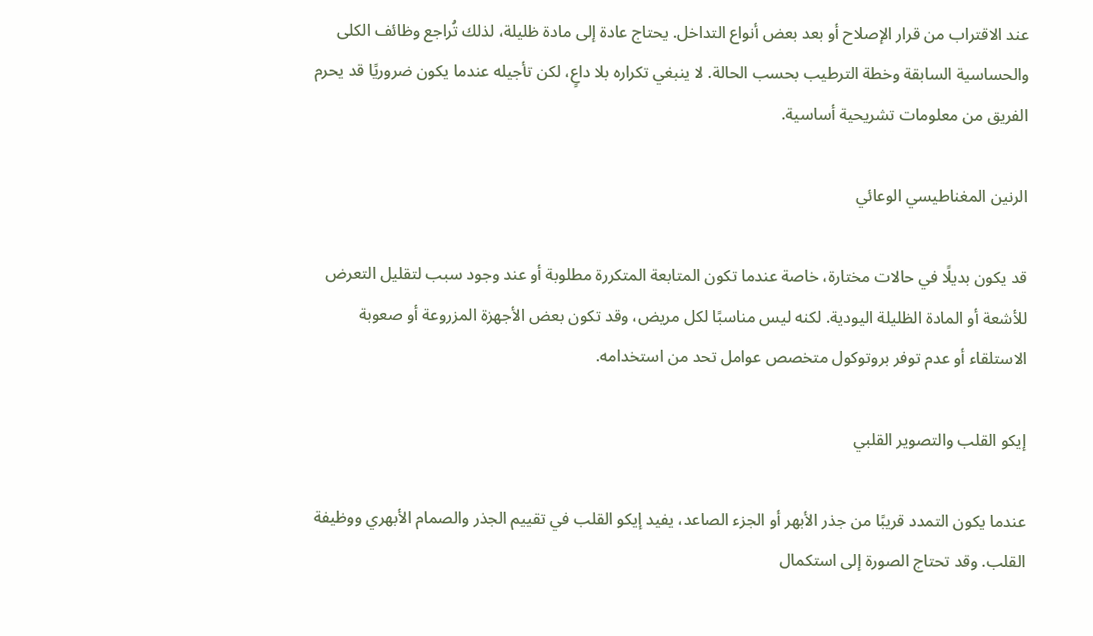عند الاقتراب من قرار الإصلاح أو بعد بعض أنواع التداخل. يحتاج عادة إلى مادة ظليلة، لذلك تُراجع وظائف الكلى والحساسية السابقة وخطة الترطيب بحسب الحالة. لا ينبغي تكراره بلا داعٍ، لكن تأجيله عندما يكون ضروريًا قد يحرم الفريق من معلومات تشريحية أساسية.

الرنين المغناطيسي الوعائي

قد يكون بديلًا في حالات مختارة، خاصة عندما تكون المتابعة المتكررة مطلوبة أو عند وجود سبب لتقليل التعرض للأشعة أو المادة الظليلة اليودية. لكنه ليس مناسبًا لكل مريض، وقد تكون بعض الأجهزة المزروعة أو صعوبة الاستلقاء أو عدم توفر بروتوكول متخصص عوامل تحد من استخدامه.

إيكو القلب والتصوير القلبي

عندما يكون التمدد قريبًا من جذر الأبهر أو الجزء الصاعد، يفيد إيكو القلب في تقييم الجذر والصمام الأبهري ووظيفة القلب. وقد تحتاج الصورة إلى استكمال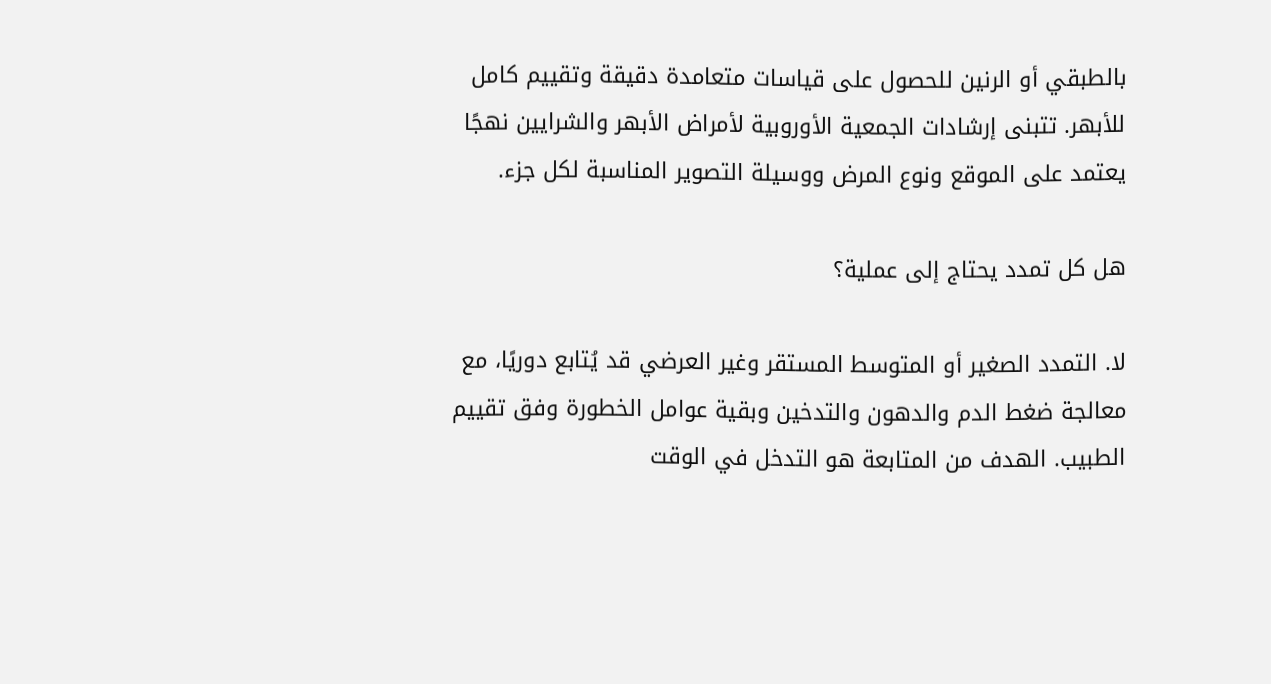بالطبقي أو الرنين للحصول على قياسات متعامدة دقيقة وتقييم كامل للأبهر. تتبنى إرشادات الجمعية الأوروبية لأمراض الأبهر والشرايين نهجًا يعتمد على الموقع ونوع المرض ووسيلة التصوير المناسبة لكل جزء.

هل كل تمدد يحتاج إلى عملية؟

لا. التمدد الصغير أو المتوسط المستقر وغير العرضي قد يُتابع دوريًا، مع معالجة ضغط الدم والدهون والتدخين وبقية عوامل الخطورة وفق تقييم الطبيب. الهدف من المتابعة هو التدخل في الوقت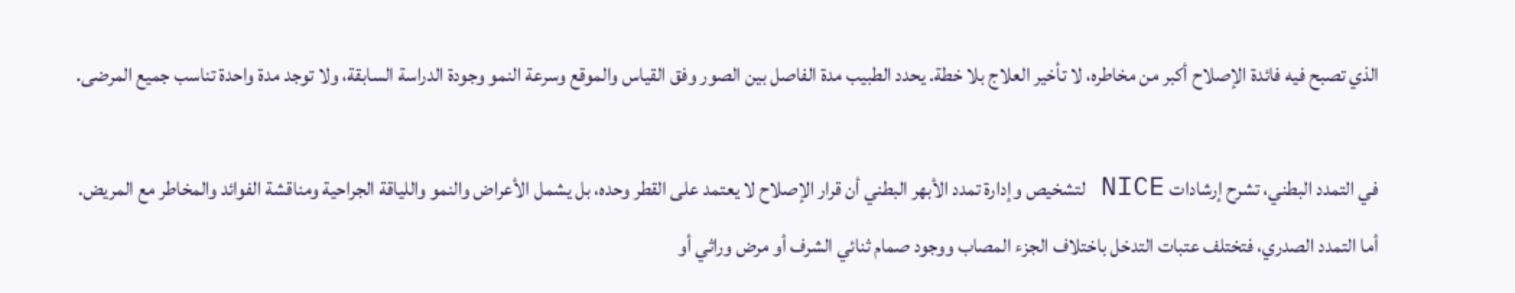الذي تصبح فيه فائدة الإصلاح أكبر من مخاطره، لا تأخير العلاج بلا خطة. يحدد الطبيب مدة الفاصل بين الصور وفق القياس والموقع وسرعة النمو وجودة الدراسة السابقة، ولا توجد مدة واحدة تناسب جميع المرضى.

في التمدد البطني، تشرح إرشادات NICE لتشخيص وإدارة تمدد الأبهر البطني أن قرار الإصلاح لا يعتمد على القطر وحده، بل يشمل الأعراض والنمو واللياقة الجراحية ومناقشة الفوائد والمخاطر مع المريض. أما التمدد الصدري، فتختلف عتبات التدخل باختلاف الجزء المصاب ووجود صمام ثنائي الشرف أو مرض وراثي أو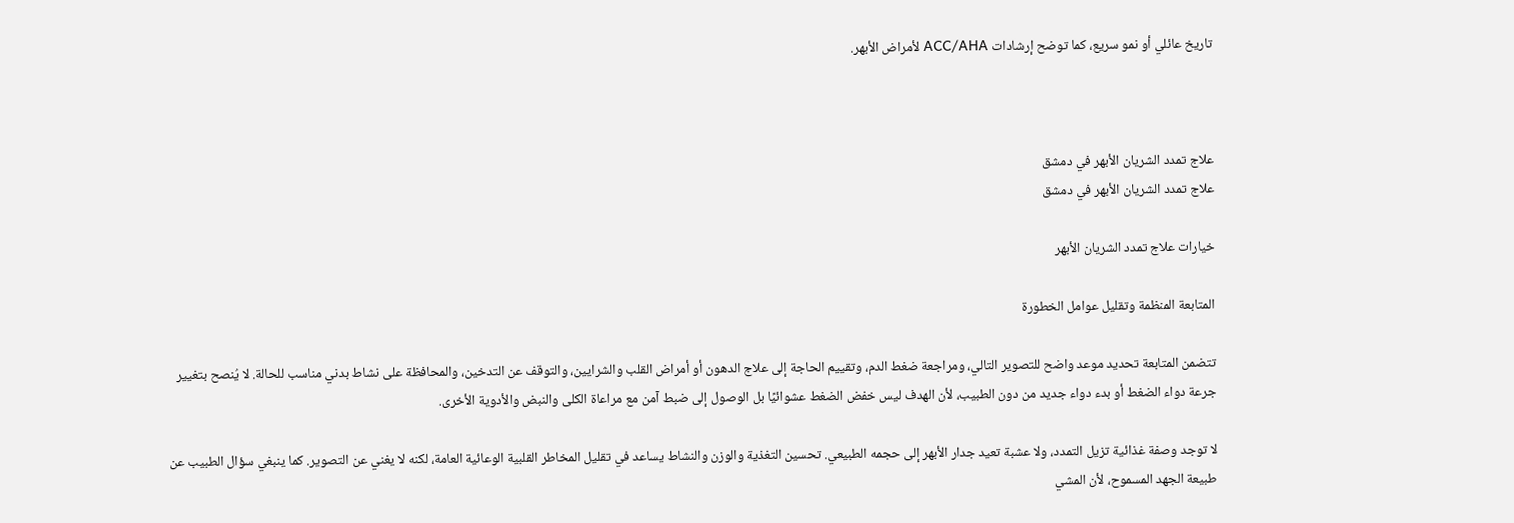تاريخ عائلي أو نمو سريع، كما توضح إرشادات ACC/AHA لأمراض الأبهر.



علاج تمدد الشريان الأبهر في دمشق
علاج تمدد الشريان الأبهر في دمشق

خيارات علاج تمدد الشريان الأبهر

المتابعة المنظمة وتقليل عوامل الخطورة

تتضمن المتابعة تحديد موعد واضح للتصوير التالي، ومراجعة ضغط الدم، وتقييم الحاجة إلى علاج الدهون أو أمراض القلب والشرايين، والتوقف عن التدخين، والمحافظة على نشاط بدني مناسب للحالة. لا يُنصح بتغيير جرعة دواء الضغط أو بدء دواء جديد من دون الطبيب، لأن الهدف ليس خفض الضغط عشوائيًا بل الوصول إلى ضبط آمن مع مراعاة الكلى والنبض والأدوية الأخرى.

لا توجد وصفة غذائية تزيل التمدد، ولا عشبة تعيد جدار الأبهر إلى حجمه الطبيعي. تحسين التغذية والوزن والنشاط يساعد في تقليل المخاطر القلبية الوعائية العامة، لكنه لا يغني عن التصوير. كما ينبغي سؤال الطبيب عن طبيعة الجهد المسموح، لأن المشي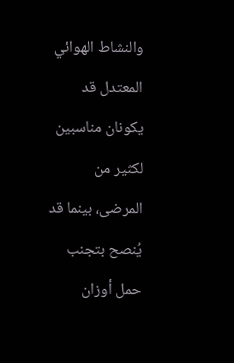والنشاط الهوائي المعتدل قد يكونان مناسبين لكثير من المرضى، بينما قد يُنصح بتجنب حمل أوزان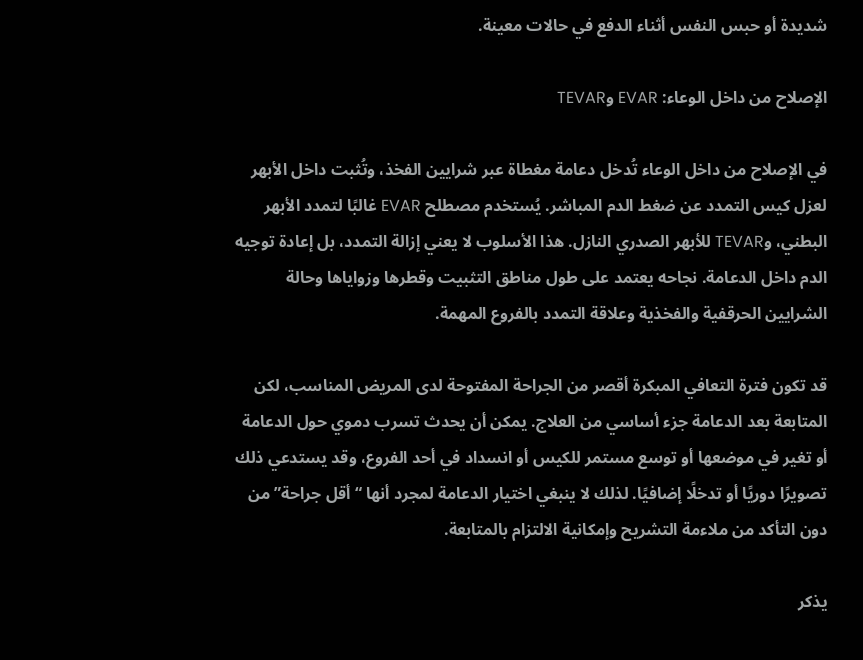شديدة أو حبس النفس أثناء الدفع في حالات معينة.

الإصلاح من داخل الوعاء: EVAR وTEVAR

في الإصلاح من داخل الوعاء تُدخل دعامة مغطاة عبر شرايين الفخذ، وتُثبت داخل الأبهر لعزل كيس التمدد عن ضغط الدم المباشر. يُستخدم مصطلح EVAR غالبًا لتمدد الأبهر البطني، وTEVAR للأبهر الصدري النازل. هذا الأسلوب لا يعني إزالة التمدد، بل إعادة توجيه الدم داخل الدعامة. نجاحه يعتمد على طول مناطق التثبيت وقطرها وزواياها وحالة الشرايين الحرقفية والفخذية وعلاقة التمدد بالفروع المهمة.

قد تكون فترة التعافي المبكرة أقصر من الجراحة المفتوحة لدى المريض المناسب، لكن المتابعة بعد الدعامة جزء أساسي من العلاج. يمكن أن يحدث تسرب دموي حول الدعامة أو تغير في موضعها أو توسع مستمر للكيس أو انسداد في أحد الفروع، وقد يستدعي ذلك تصويرًا دوريًا أو تدخلًا إضافيًا. لذلك لا ينبغي اختيار الدعامة لمجرد أنها “أقل جراحة” من دون التأكد من ملاءمة التشريح وإمكانية الالتزام بالمتابعة.

يذكر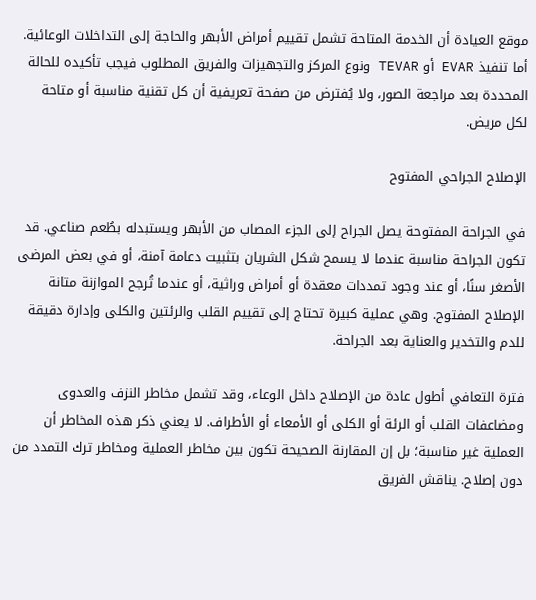موقع العيادة أن الخدمة المتاحة تشمل تقييم أمراض الأبهر والحاجة إلى التداخلات الوعائية. أما تنفيذ EVAR أو TEVAR ونوع المركز والتجهيزات والفريق المطلوب فيجب تأكيده للحالة المحددة بعد مراجعة الصور، ولا يُفترض من صفحة تعريفية أن كل تقنية مناسبة أو متاحة لكل مريض.

الإصلاح الجراحي المفتوح

في الجراحة المفتوحة يصل الجراح إلى الجزء المصاب من الأبهر ويستبدله بطُعم صناعي. قد تكون الجراحة مناسبة عندما لا يسمح شكل الشريان بتثبيت دعامة آمنة، أو في بعض المرضى الأصغر سنًا، أو عند وجود تمددات معقدة أو أمراض وراثية، أو عندما تُرجح الموازنة متانة الإصلاح المفتوح. وهي عملية كبيرة تحتاج إلى تقييم القلب والرئتين والكلى وإدارة دقيقة للدم والتخدير والعناية بعد الجراحة.

فترة التعافي أطول عادة من الإصلاح داخل الوعاء، وقد تشمل مخاطر النزف والعدوى ومضاعفات القلب أو الرئة أو الكلى أو الأمعاء أو الأطراف. لا يعني ذكر هذه المخاطر أن العملية غير مناسبة؛ بل إن المقارنة الصحيحة تكون بين مخاطر العملية ومخاطر ترك التمدد من دون إصلاح. يناقش الفريق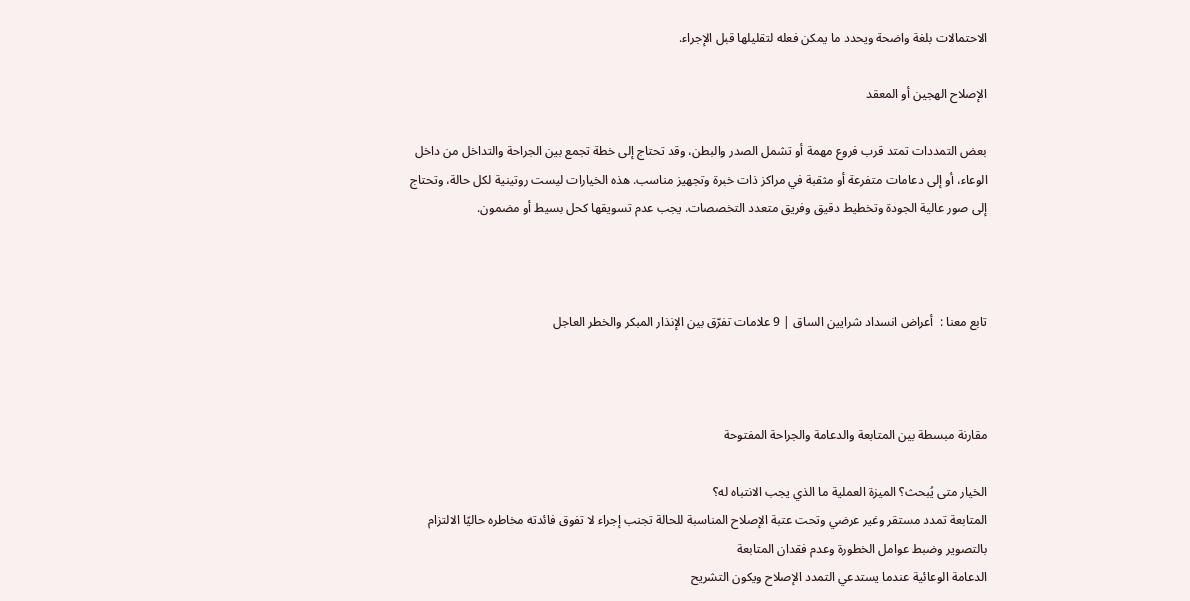الاحتمالات بلغة واضحة ويحدد ما يمكن فعله لتقليلها قبل الإجراء.

الإصلاح الهجين أو المعقد

بعض التمددات تمتد قرب فروع مهمة أو تشمل الصدر والبطن، وقد تحتاج إلى خطة تجمع بين الجراحة والتداخل من داخل الوعاء، أو إلى دعامات متفرعة أو مثقبة في مراكز ذات خبرة وتجهيز مناسب. هذه الخيارات ليست روتينية لكل حالة، وتحتاج إلى صور عالية الجودة وتخطيط دقيق وفريق متعدد التخصصات. يجب عدم تسويقها كحل بسيط أو مضمون.



تابع معنا :  أعراض انسداد شرايين الساق | 9 علامات تفرّق بين الإنذار المبكر والخطر العاجل



مقارنة مبسطة بين المتابعة والدعامة والجراحة المفتوحة

الخيار متى يُبحث؟ الميزة العملية ما الذي يجب الانتباه له؟
المتابعة تمدد مستقر وغير عرضي وتحت عتبة الإصلاح المناسبة للحالة تجنب إجراء لا تفوق فائدته مخاطره حاليًا الالتزام بالتصوير وضبط عوامل الخطورة وعدم فقدان المتابعة
الدعامة الوعائية عندما يستدعي التمدد الإصلاح ويكون التشريح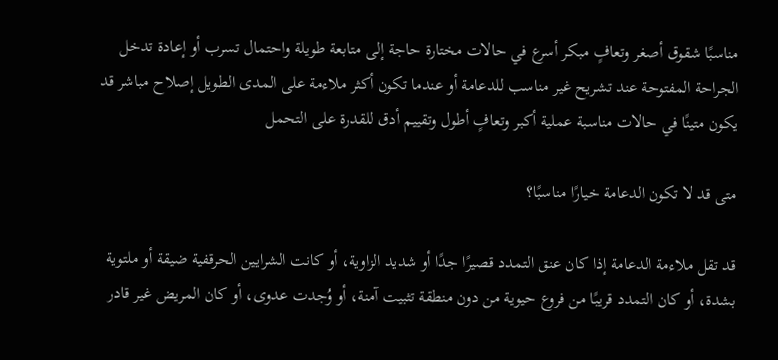مناسبًا شقوق أصغر وتعافٍ مبكر أسرع في حالات مختارة حاجة إلى متابعة طويلة واحتمال تسرب أو إعادة تدخل
الجراحة المفتوحة عند تشريح غير مناسب للدعامة أو عندما تكون أكثر ملاءمة على المدى الطويل إصلاح مباشر قد يكون متينًا في حالات مناسبة عملية أكبر وتعافٍ أطول وتقييم أدق للقدرة على التحمل

متى قد لا تكون الدعامة خيارًا مناسبًا؟

قد تقل ملاءمة الدعامة إذا كان عنق التمدد قصيرًا جدًا أو شديد الزاوية، أو كانت الشرايين الحرقفية ضيقة أو ملتوية بشدة، أو كان التمدد قريبًا من فروع حيوية من دون منطقة تثبيت آمنة، أو وُجدت عدوى، أو كان المريض غير قادر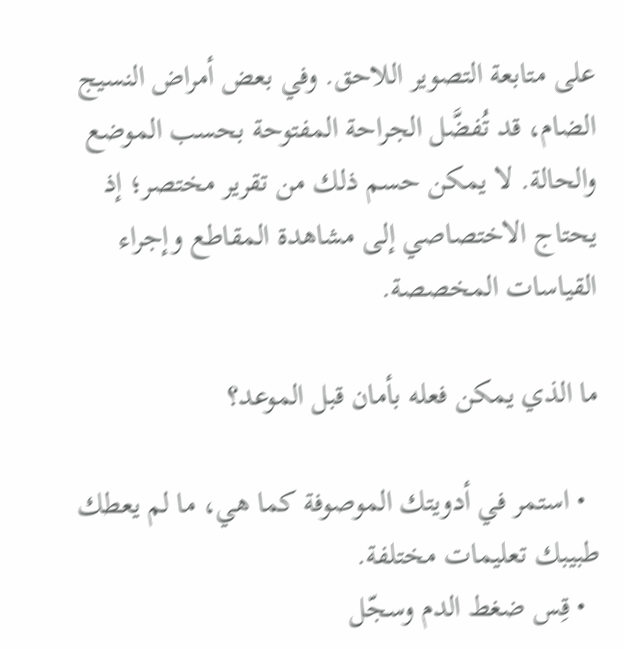على متابعة التصوير اللاحق. وفي بعض أمراض النسيج الضام، قد تُفضَّل الجراحة المفتوحة بحسب الموضع والحالة. لا يمكن حسم ذلك من تقرير مختصر؛ إذ يحتاج الاختصاصي إلى مشاهدة المقاطع وإجراء القياسات المخصصة.

ما الذي يمكن فعله بأمان قبل الموعد؟

  • استمر في أدويتك الموصوفة كما هي، ما لم يعطك طبيبك تعليمات مختلفة.
  • قِس ضغط الدم وسجّل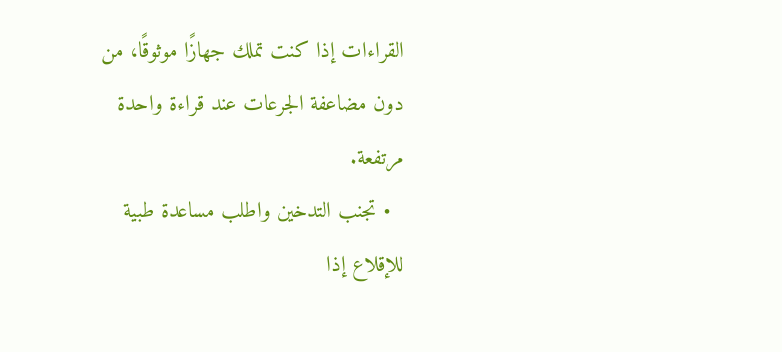القراءات إذا كنت تملك جهازًا موثوقًا، من دون مضاعفة الجرعات عند قراءة واحدة مرتفعة.
  • تجنب التدخين واطلب مساعدة طبية للإقلاع إذا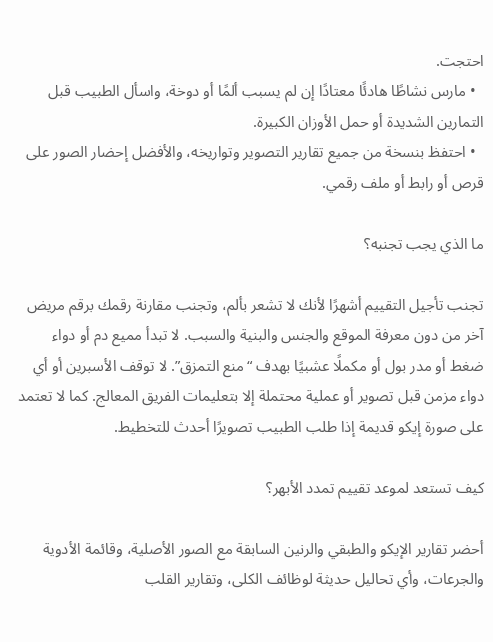احتجت.
  • مارس نشاطًا هادئًا معتادًا إن لم يسبب ألمًا أو دوخة، واسأل الطبيب قبل التمارين الشديدة أو حمل الأوزان الكبيرة.
  • احتفظ بنسخة من جميع تقارير التصوير وتواريخه، والأفضل إحضار الصور على قرص أو رابط أو ملف رقمي.

ما الذي يجب تجنبه؟

تجنب تأجيل التقييم أشهرًا لأنك لا تشعر بألم، وتجنب مقارنة رقمك برقم مريض آخر من دون معرفة الموقع والجنس والبنية والسبب. لا تبدأ مميع دم أو دواء ضغط أو مدر بول أو مكملًا عشبيًا بهدف “منع التمزق”. لا توقف الأسبرين أو أي دواء مزمن قبل تصوير أو عملية محتملة إلا بتعليمات الفريق المعالج. كما لا تعتمد على صورة إيكو قديمة إذا طلب الطبيب تصويرًا أحدث للتخطيط.

كيف تستعد لموعد تقييم تمدد الأبهر؟

أحضر تقارير الإيكو والطبقي والرنين السابقة مع الصور الأصلية، وقائمة الأدوية والجرعات، وأي تحاليل حديثة لوظائف الكلى، وتقارير القلب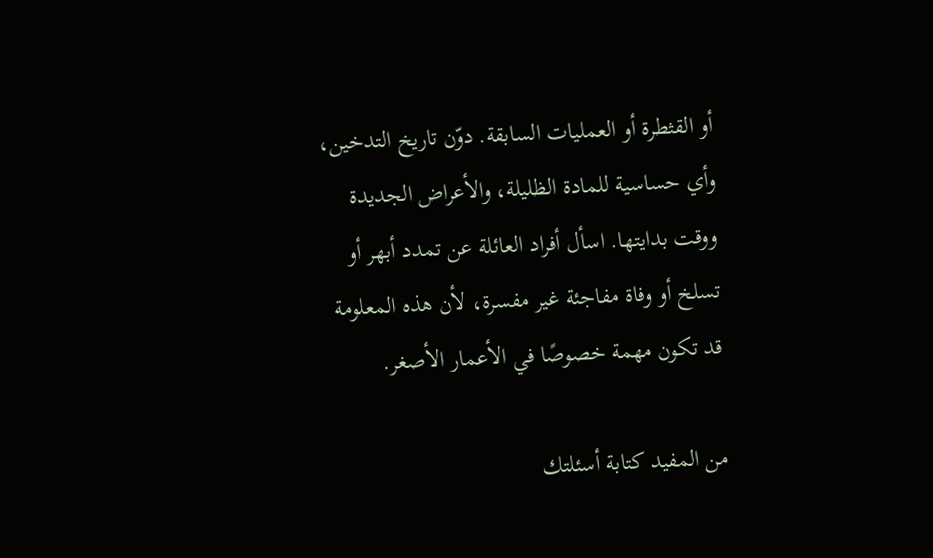أو القثطرة أو العمليات السابقة. دوّن تاريخ التدخين، وأي حساسية للمادة الظليلة، والأعراض الجديدة ووقت بدايتها. اسأل أفراد العائلة عن تمدد أبهر أو تسلخ أو وفاة مفاجئة غير مفسرة، لأن هذه المعلومة قد تكون مهمة خصوصًا في الأعمار الأصغر.

من المفيد كتابة أسئلتك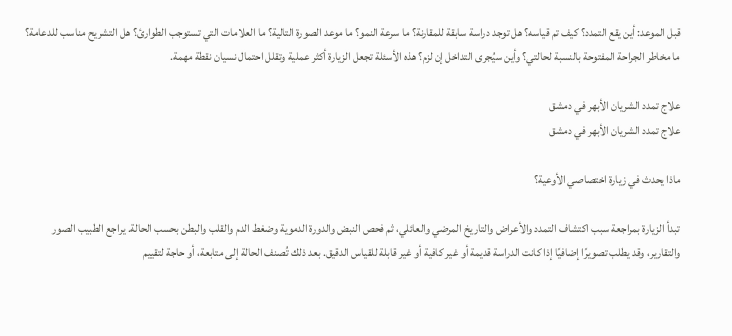قبل الموعد: أين يقع التمدد؟ كيف تم قياسه؟ هل توجد دراسة سابقة للمقارنة؟ ما سرعة النمو؟ ما موعد الصورة التالية؟ ما العلامات التي تستوجب الطوارئ؟ هل التشريح مناسب للدعامة؟ ما مخاطر الجراحة المفتوحة بالنسبة لحالتي؟ وأين سيُجرى التداخل إن لزم؟ هذه الأسئلة تجعل الزيارة أكثر عملية وتقلل احتمال نسيان نقطة مهمة.

علاج تمدد الشريان الأبهر في دمشق
علاج تمدد الشريان الأبهر في دمشق

ماذا يحدث في زيارة اختصاصي الأوعية؟

تبدأ الزيارة بمراجعة سبب اكتشاف التمدد والأعراض والتاريخ المرضي والعائلي، ثم فحص النبض والدورة الدموية وضغط الدم والقلب والبطن بحسب الحالة. يراجع الطبيب الصور والتقارير، وقد يطلب تصويرًا إضافيًا إذا كانت الدراسة قديمة أو غير كافية أو غير قابلة للقياس الدقيق. بعد ذلك تُصنف الحالة إلى متابعة، أو حاجة لتقييم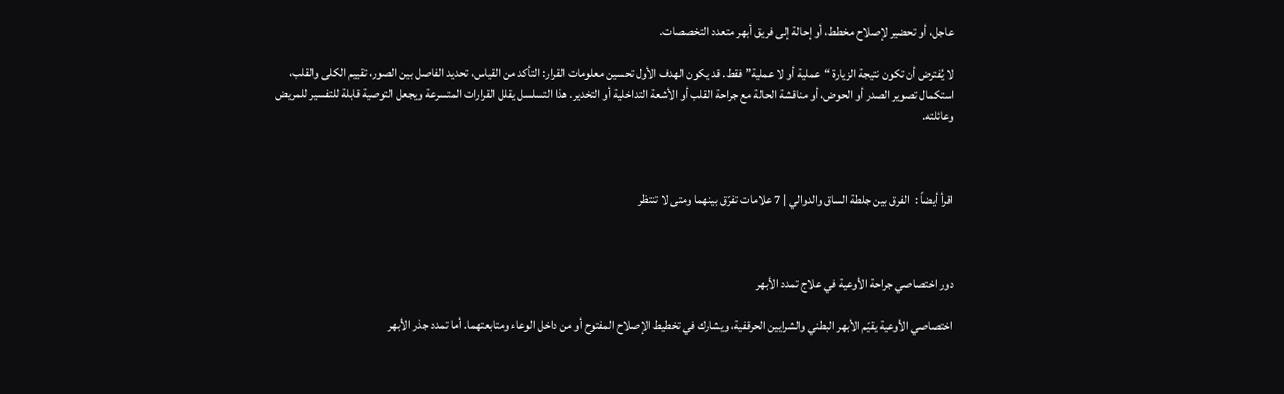عاجل، أو تحضير لإصلاح مخطط، أو إحالة إلى فريق أبهر متعدد التخصصات.

لا يُفترض أن تكون نتيجة الزيارة “عملية أو لا عملية” فقط. قد يكون الهدف الأول تحسين معلومات القرار: التأكد من القياس، تحديد الفاصل بين الصور، تقييم الكلى والقلب، استكمال تصوير الصدر أو الحوض، أو مناقشة الحالة مع جراحة القلب أو الأشعة التداخلية أو التخدير. هذا التسلسل يقلل القرارات المتسرعة ويجعل التوصية قابلة للتفسير للمريض وعائلته.



اقرأ أيضاً :  الفرق بين جلطة الساق والدوالي | 7 علامات تفرّق بينهما ومتى لا تنتظر



دور اختصاصي جراحة الأوعية في علاج تمدد الأبهر

اختصاصي الأوعية يقيّم الأبهر البطني والشرايين الحرقفية، ويشارك في تخطيط الإصلاح المفتوح أو من داخل الوعاء ومتابعتهما. أما تمدد جذر الأبهر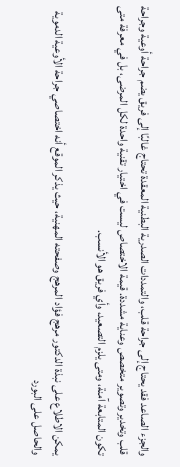والجزء الصاعد فقد يحتاج إلى جراحة قلب، والتمددات الصدرية البطنية المعقدة تحتاج غالبًا إلى فريق يضم جراحة أوعية وجراحة قلب وتخدير وتصوير متخصص وعناية مشددة. قيمة الاختصاص ليست في اختيار تقنية واحدة لكل المرضى، بل في معرفة متى تكون المتابعة آمنة، ومتى يلزم التصعيد، وأي فريق هو الأنسب.

يمكن الاطلاع على نبذة الدكتور مرهج فؤاد المرهج وصفحته المهنية، حيث يذكر الموقع أنه اختصاصي جراحة الأوعية الدموية والحاصل على البورد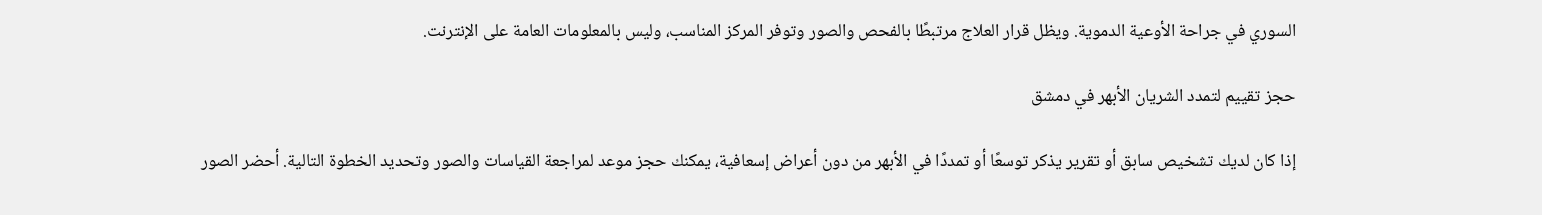السوري في جراحة الأوعية الدموية. ويظل قرار العلاج مرتبطًا بالفحص والصور وتوفر المركز المناسب، وليس بالمعلومات العامة على الإنترنت.

حجز تقييم لتمدد الشريان الأبهر في دمشق

إذا كان لديك تشخيص سابق أو تقرير يذكر توسعًا أو تمددًا في الأبهر من دون أعراض إسعافية، يمكنك حجز موعد لمراجعة القياسات والصور وتحديد الخطوة التالية. أحضر الصور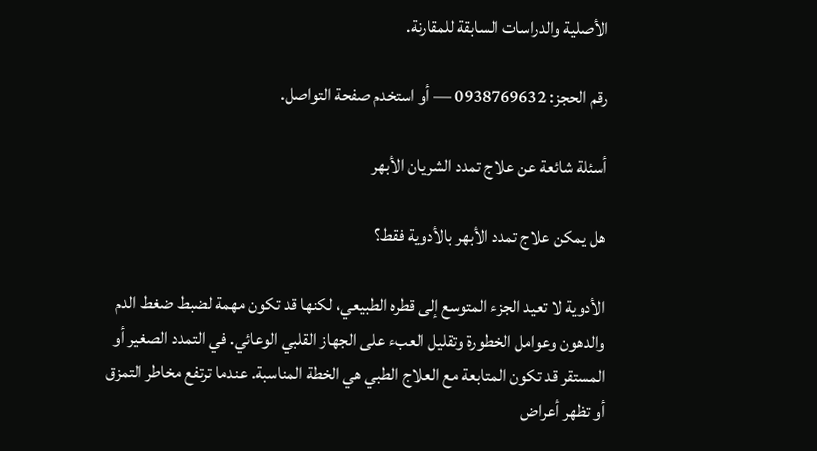الأصلية والدراسات السابقة للمقارنة.

رقم الحجز: 0938769632 — أو استخدم صفحة التواصل.

أسئلة شائعة عن علاج تمدد الشريان الأبهر

هل يمكن علاج تمدد الأبهر بالأدوية فقط؟

الأدوية لا تعيد الجزء المتوسع إلى قطره الطبيعي، لكنها قد تكون مهمة لضبط ضغط الدم والدهون وعوامل الخطورة وتقليل العبء على الجهاز القلبي الوعائي. في التمدد الصغير أو المستقر قد تكون المتابعة مع العلاج الطبي هي الخطة المناسبة. عندما ترتفع مخاطر التمزق أو تظهر أعراض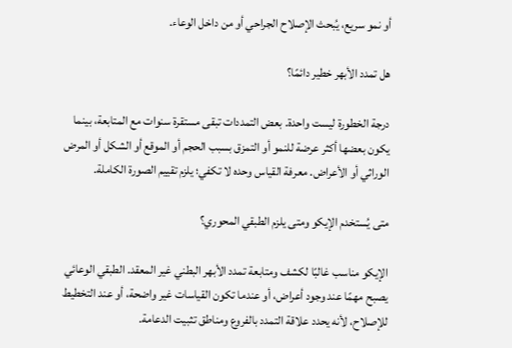أو نمو سريع، يُبحث الإصلاح الجراحي أو من داخل الوعاء.

هل تمدد الأبهر خطير دائمًا؟

درجة الخطورة ليست واحدة. بعض التمددات تبقى مستقرة سنوات مع المتابعة، بينما يكون بعضها أكثر عرضة للنمو أو التمزق بسبب الحجم أو الموقع أو الشكل أو المرض الوراثي أو الأعراض. معرفة القياس وحده لا تكفي؛ يلزم تقييم الصورة الكاملة.

متى يُستخدم الإيكو ومتى يلزم الطبقي المحوري؟

الإيكو مناسب غالبًا لكشف ومتابعة تمدد الأبهر البطني غير المعقد. الطبقي الوعائي يصبح مهمًا عند وجود أعراض، أو عندما تكون القياسات غير واضحة، أو عند التخطيط للإصلاح، لأنه يحدد علاقة التمدد بالفروع ومناطق تثبيت الدعامة.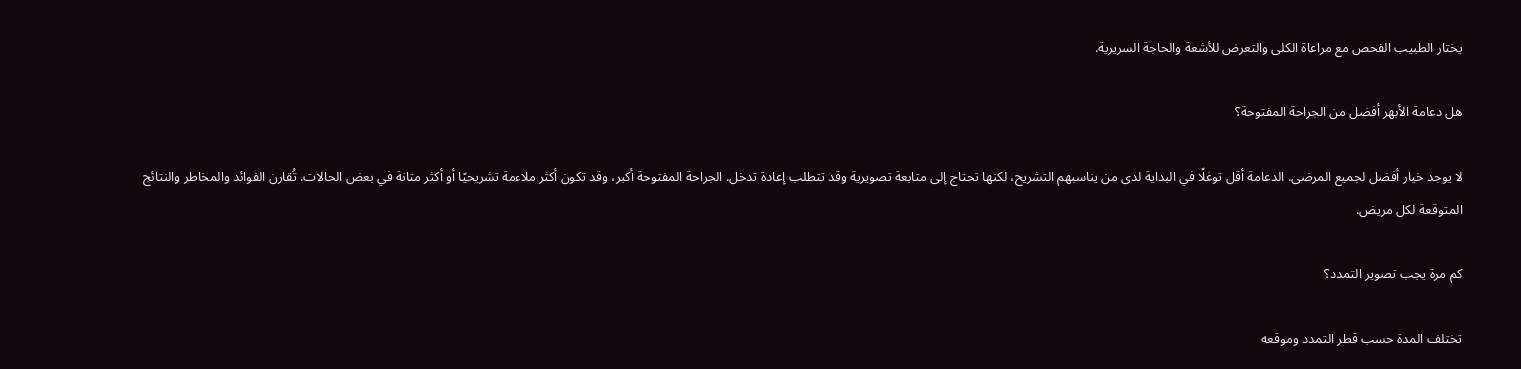يختار الطبيب الفحص مع مراعاة الكلى والتعرض للأشعة والحاجة السريرية.

هل دعامة الأبهر أفضل من الجراحة المفتوحة؟

لا يوجد خيار أفضل لجميع المرضى. الدعامة أقل توغلًا في البداية لدى من يناسبهم التشريح، لكنها تحتاج إلى متابعة تصويرية وقد تتطلب إعادة تدخل. الجراحة المفتوحة أكبر، وقد تكون أكثر ملاءمة تشريحيًا أو أكثر متانة في بعض الحالات. تُقارن الفوائد والمخاطر والنتائج المتوقعة لكل مريض.

كم مرة يجب تصوير التمدد؟

تختلف المدة حسب قطر التمدد وموقعه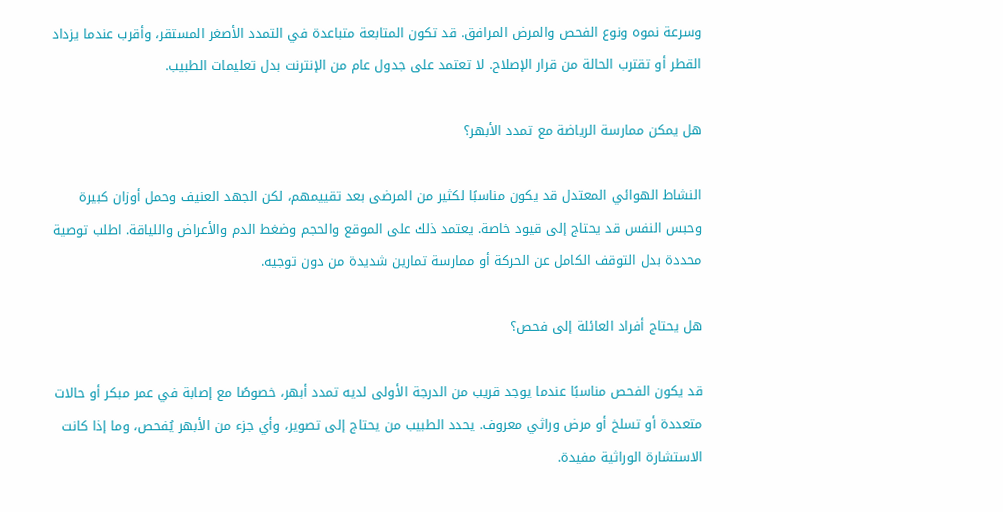وسرعة نموه ونوع الفحص والمرض المرافق. قد تكون المتابعة متباعدة في التمدد الأصغر المستقر، وأقرب عندما يزداد القطر أو تقترب الحالة من قرار الإصلاح. لا تعتمد على جدول عام من الإنترنت بدل تعليمات الطبيب.

هل يمكن ممارسة الرياضة مع تمدد الأبهر؟

النشاط الهوائي المعتدل قد يكون مناسبًا لكثير من المرضى بعد تقييمهم، لكن الجهد العنيف وحمل أوزان كبيرة وحبس النفس قد يحتاج إلى قيود خاصة. يعتمد ذلك على الموقع والحجم وضغط الدم والأعراض واللياقة. اطلب توصية محددة بدل التوقف الكامل عن الحركة أو ممارسة تمارين شديدة من دون توجيه.

هل يحتاج أفراد العائلة إلى فحص؟

قد يكون الفحص مناسبًا عندما يوجد قريب من الدرجة الأولى لديه تمدد أبهر، خصوصًا مع إصابة في عمر مبكر أو حالات متعددة أو تسلخ أو مرض وراثي معروف. يحدد الطبيب من يحتاج إلى تصوير، وأي جزء من الأبهر يُفحص، وما إذا كانت الاستشارة الوراثية مفيدة.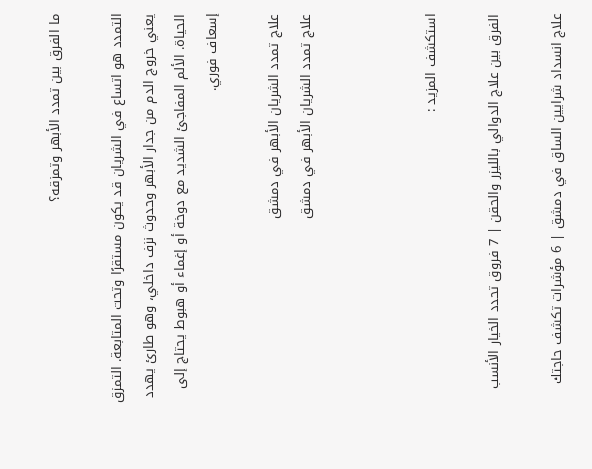ما الفرق بين تمدد الأبهر وتمزقه؟

التمدد هو اتساع في الشريان قد يكون مستقرًا وتحت المتابعة. التمزق يعني خروج الدم من جدار الأبهر وحدوث نزف داخلي، وهو طارئ يهدد الحياة. الألم المفاجئ الشديد مع دوخة أو إغماء أو هبوط يحتاج إلى إسعاف فوري.

علاج تمدد الشريان الأبهر في دمشق
علاج تمدد الشريان الأبهر في دمشق



استكشف المزيد :

الفرق بين علاج الدوالي بالليزر والحقن | 7 فروق تحدد الخيار الأنسب

علاج انسداد شرايين الساق في دمشق | 6 مؤشرات تكشف حاجتك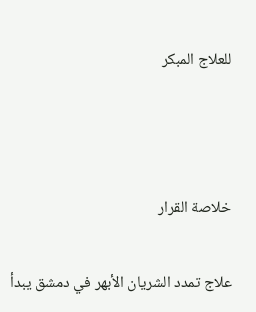للعلاج المبكر



خلاصة القرار

علاج تمدد الشريان الأبهر في دمشق يبدأ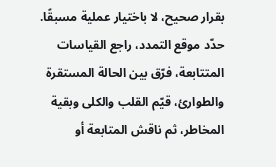بقرار صحيح، لا باختيار عملية مسبقًا. حدّد موقع التمدد، راجع القياسات المتتابعة، فرّق بين الحالة المستقرة والطوارئ، قيّم القلب والكلى وبقية المخاطر، ثم ناقش المتابعة أو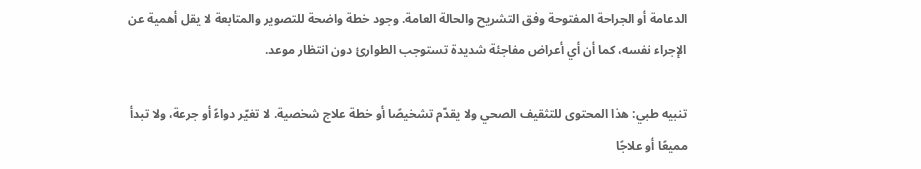الدعامة أو الجراحة المفتوحة وفق التشريح والحالة العامة. وجود خطة واضحة للتصوير والمتابعة لا يقل أهمية عن الإجراء نفسه، كما أن أي أعراض مفاجئة شديدة تستوجب الطوارئ دون انتظار موعد.

تنبيه طبي: هذا المحتوى للتثقيف الصحي ولا يقدّم تشخيصًا أو خطة علاج شخصية. لا تغيّر دواءً أو جرعة، ولا تبدأ مميعًا أو علاجًا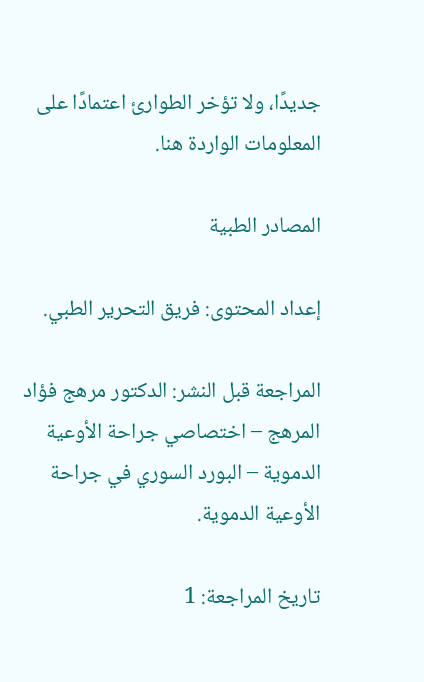جديدًا، ولا تؤخر الطوارئ اعتمادًا على المعلومات الواردة هنا.

المصادر الطبية

إعداد المحتوى: فريق التحرير الطبي.

المراجعة قبل النشر: الدكتور مرهج فؤاد المرهج – اختصاصي جراحة الأوعية الدموية – البورد السوري في جراحة الأوعية الدموية.

تاريخ المراجعة: 1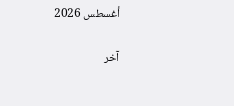أغسطس 2026

آخر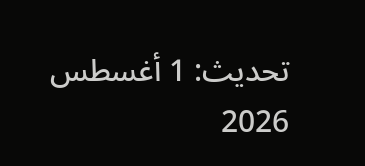تحديث: 1 أغسطس 2026